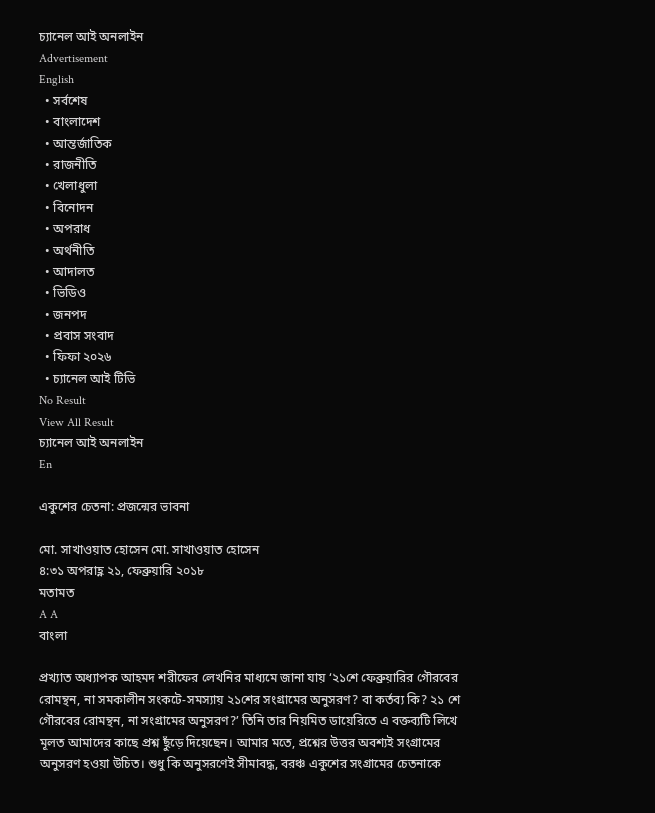চ্যানেল আই অনলাইন
Advertisement
English
  • সর্বশেষ
  • বাংলাদেশ
  • আন্তর্জাতিক
  • রাজনীতি
  • খেলাধুলা
  • বিনোদন
  • অপরাধ
  • অর্থনীতি
  • আদালত
  • ভিডিও
  • জনপদ
  • প্রবাস সংবাদ
  • ফিফা ২০২৬
  • চ্যানেল আই টিভি
No Result
View All Result
চ্যানেল আই অনলাইন
En

একুশের চেতনা: প্রজন্মের ভাবনা

মো. সাখাওয়াত হোসেন মো. সাখাওয়াত হোসেন
৪:৩১ অপরাহ্ণ ২১, ফেব্রুয়ারি ২০১৮
মতামত
A A
বাংলা

প্রখ্যাত অধ্যাপক আহমদ শরীফের লেখনির মাধ্যমে জানা যায় ‘২১শে ফেব্রুয়ারির গৌরবের রোমন্থন, না সমকালীন সংকটে-সমস্যায় ২১শের সংগ্রামের অনুসরণ? বা কর্তব্য কি? ২১ শে গৌরবের রোমন্থন, না সংগ্রামের অনুসরণ?’ তিনি তার নিয়মিত ডায়েরিতে এ বক্তব্যটি লিখে মূলত আমাদের কাছে প্রশ্ন ছুঁড়ে দিয়েছেন। আমার মতে, প্রশ্নের উত্তর অবশ্যই সংগ্রামের অনুসরণ হওয়া উচিত। শুধু কি অনুসরণেই সীমাবদ্ধ, বরঞ্চ একুশের সংগ্রামের চেতনাকে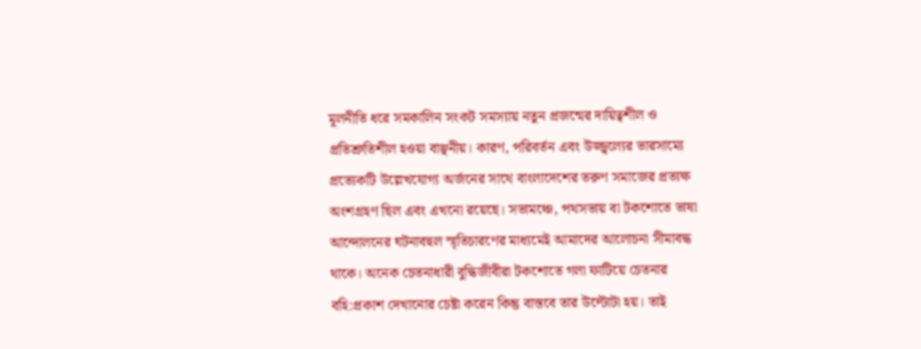মূলনীতি ধরে সমকালিন সংকট সমস্যায় নতুন প্রজন্মের দায়িত্বশীল ও প্রতিশ্রুতিশীল হওয়া বাঞ্ছনীয়। কারণ, পরিবর্তন এবং উজ্জ্বল্যের ভারসাম্যে প্রত্যেকটি উল্লেখযোগ্য অর্জনের সাথে বাংলাদেশের তরুণ সমাজের প্রত্যক্ষ অংশগ্রহণ ছিল এবং এখনো রয়েছে। সভামঞ্চে, পথসভায় বা টকশোতে ভাষা আন্দোলনের ঘটনাবহুল স্মৃতিচারণের মাধ্যমেই আমাদের আলোচনা সীমাবদ্ধ থাকে। অনেক চেতনাধারী বুদ্ধিজীবীরা টকশোতে গলা ফাটিয়ে চেতনার বহি:প্রকাশ দেখানোর চেষ্টা করেন কিন্তু বাস্তবে তার উল্টোটা হয়। তাই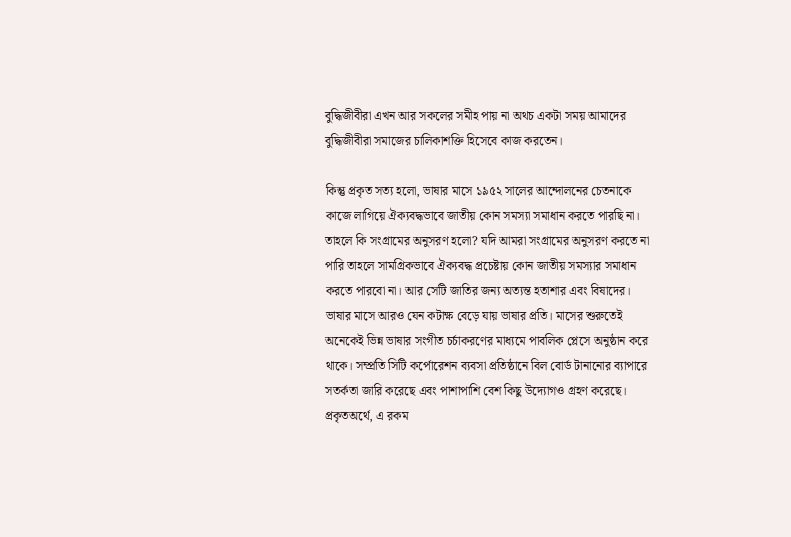বুদ্ধিজীবীরা এখন আর সকলের সমীহ পায় না অথচ একটা সময় আমাদের বুদ্ধিজীবীরা সমাজের চালিকাশক্তি হিসেবে কাজ করতেন।

কিন্তু প্রকৃত সত্য হলো, ভাষার মাসে ১৯৫২ সালের আন্দোলনের চেতনাকে কাজে লাগিয়ে ঐক্যবদ্ধভাবে জাতীয় কোন সমস্যা সমাধান করতে পারছি না। তাহলে কি সংগ্রামের অনুসরণ হলো? যদি আমরা সংগ্রামের অনুসরণ করতে না পারি তাহলে সামগ্রিকভাবে ঐক্যবদ্ধ প্রচেষ্টায় কোন জাতীয় সমস্যার সমাধান করতে পারবো না। আর সেটি জাতির জন্য অত্যন্ত হতাশার এবং বিষাদের। ভাষার মাসে আরও যেন কটাক্ষ বেড়ে যায় ভাষার প্রতি। মাসের শুরুতেই অনেকেই ভিন্ন ভাষার সংগীত চর্চাকরণের মাধ্যমে পাবলিক প্লেসে অনুষ্ঠান করে থাকে। সম্প্রতি সিটি কর্পোরেশন ব্যবসা প্রতিষ্ঠানে বিল বোর্ড টানানোর ব্যাপারে সতর্কতা জারি করেছে এবং পাশাপাশি বেশ কিছু উদ্যোগও গ্রহণ করেছে। প্রকৃতঅর্থে, এ রকম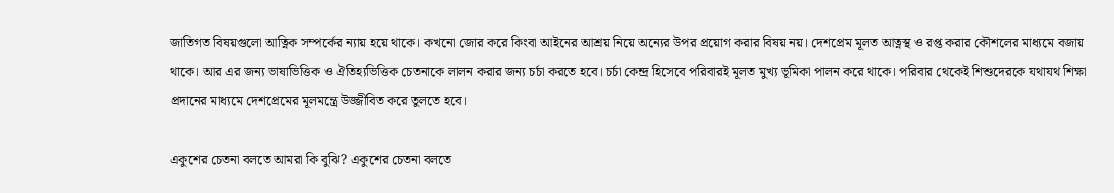জাতিগত বিষয়গুলো আত্নিক সম্পর্কের ন্যায় হয়ে থাকে। কখনো জোর করে কিংবা আইনের আশ্রয় নিয়ে অন্যের উপর প্রয়োগ করার বিষয় নয়। দেশপ্রেম মূলত আত্নস্থ ও রপ্ত করার কৌশলের মাধ্যমে বজায় থাকে। আর এর জন্য ভাষাভিত্তিক ও ঐতিহ্যভিত্তিক চেতনাকে লালন করার জন্য চর্চা করতে হবে। চর্চা কেন্দ্র হিসেবে পরিবারই মূলত মুখ্য ভূমিকা পালন করে থাকে। পরিবার থেকেই শিশুদেরকে যথাযথ শিক্ষা প্রদানের মাধ্যমে দেশপ্রেমের মূলমন্ত্রে উজ্জীবিত করে তুলতে হবে।

একুশের চেতনা বলতে আমরা কি বুঝি? একুশের চেতনা বলতে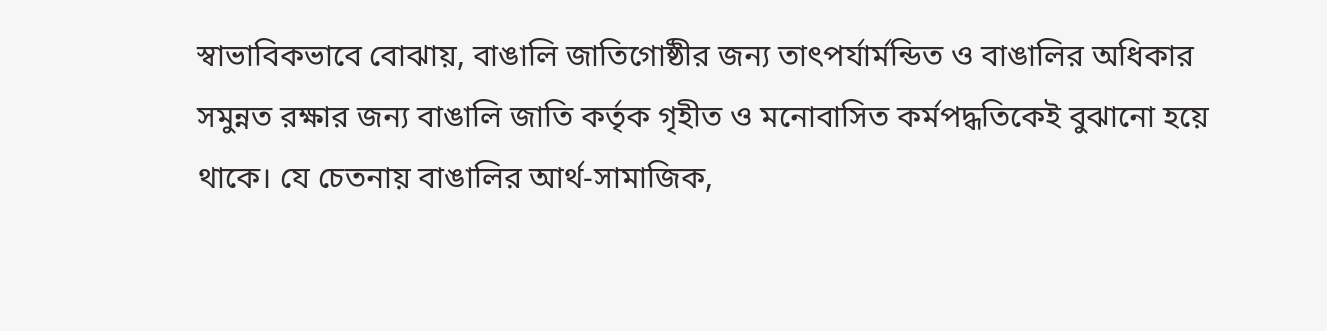স্বাভাবিকভাবে বোঝায়, বাঙালি জাতিগোষ্ঠীর জন্য তাৎপর্যার্মন্ডিত ও বাঙালির অধিকার সমুন্নত রক্ষার জন্য বাঙালি জাতি কর্তৃক গৃহীত ও মনোবাসিত কর্মপদ্ধতিকেই বুঝানো হয়ে থাকে। যে চেতনায় বাঙালির আর্থ-সামাজিক,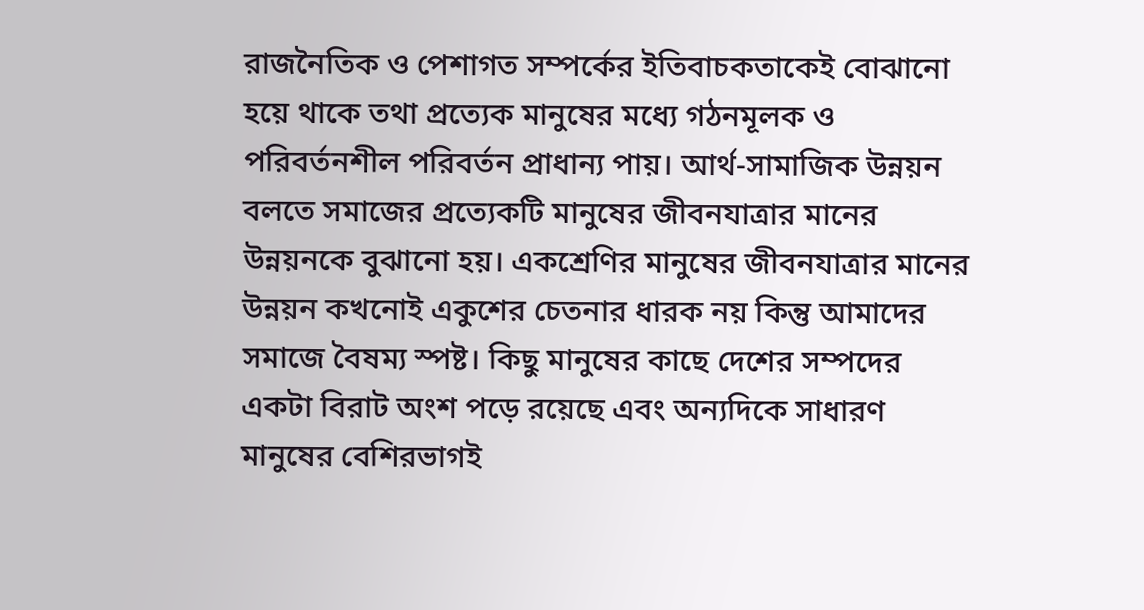রাজনৈতিক ও পেশাগত সম্পর্কের ইতিবাচকতাকেই বোঝানো হয়ে থাকে তথা প্রত্যেক মানুষের মধ্যে গঠনমূলক ও পরিবর্তনশীল পরিবর্তন প্রাধান্য পায়। আর্থ-সামাজিক উন্নয়ন বলতে সমাজের প্রত্যেকটি মানুষের জীবনযাত্রার মানের উন্নয়নকে বুঝানো হয়। একশ্রেণির মানুষের জীবনযাত্রার মানের উন্নয়ন কখনোই একুশের চেতনার ধারক নয় কিন্তু আমাদের সমাজে বৈষম্য স্পষ্ট। কিছু মানুষের কাছে দেশের সম্পদের একটা বিরাট অংশ পড়ে রয়েছে এবং অন্যদিকে সাধারণ মানুষের বেশিরভাগই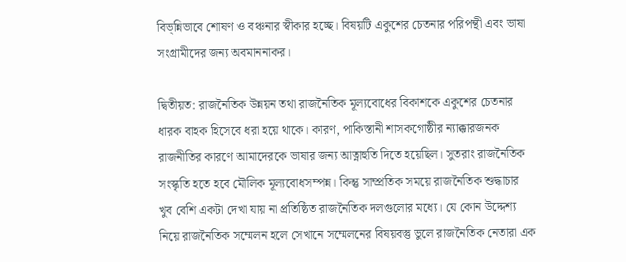বিভ্ন্নিভাবে শোষণ ও বঞ্চনার স্বীকার হচ্ছে। বিষয়টি একুশের চেতনার পরিপন্থী এবং ভাষা সংগ্রামীদের জন্য অবমাননাকর।

দ্বিতীয়ত: রাজনৈতিক উন্নয়ন তথা রাজনৈতিক মূল্যবোধের বিকাশকে একুশের চেতনার ধারক বাহক হিসেবে ধরা হয়ে থাকে। কারণ, পাকিস্তানী শাসকগোষ্ঠীর ন্যাক্কারজনক রাজনীতির কারণে আমাদেরকে ভাষার জন্য আত্নাহুতি দিতে হয়েছিল। সুতরাং রাজনৈতিক সংস্কৃতি হতে হবে মৌলিক মূল্যবোধসম্পন্ন। কিন্তু সাম্প্রতিক সময়ে রাজনৈতিক শুদ্ধাচার খুব বেশি একটা দেখা যায় না প্রতিষ্ঠিত রাজনৈতিক দলগুলোর মধ্যে। যে কোন উদ্দেশ্য নিয়ে রাজনৈতিক সম্মেলন হলে সেখানে সম্মেলনের বিষয়বস্তু ভুলে রাজনৈতিক নেতারা এক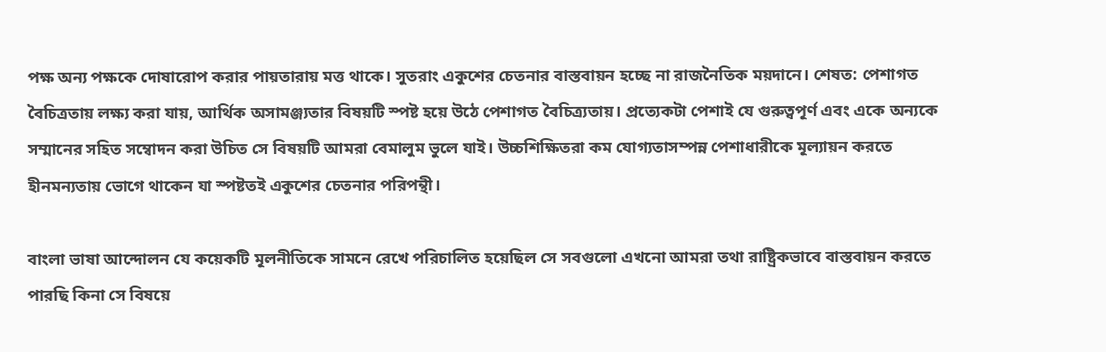পক্ষ অন্য পক্ষকে দোষারোপ করার পায়তারায় মত্ত থাকে। সুতরাং একুশের চেতনার বাস্তবায়ন হচ্ছে না রাজনৈতিক ময়দানে। শেষত: পেশাগত বৈচিত্রতায় লক্ষ্য করা যায়, আর্থিক অসামঞ্জ্যতার বিষয়টি স্পষ্ট হয়ে উঠে পেশাগত বৈচিত্র্যতায়। প্রত্যেকটা পেশাই যে গুরুত্বপূর্ণ এবং একে অন্যকে সম্মানের সহিত সম্বোদন করা উচিত সে বিষয়টি আমরা বেমালুম ভুলে যাই। উচ্চশিক্ষিতরা কম যোগ্যতাসম্পন্ন পেশাধারীকে মূল্যায়ন করতে হীনমন্যতায় ভোগে থাকেন যা স্পষ্টতই একুশের চেতনার পরিপন্থী।

বাংলা ভাষা আন্দোলন যে কয়েকটি মূলনীতিকে সামনে রেখে পরিচালিত হয়েছিল সে সবগুলো এখনো আমরা তথা রাষ্ট্রিকভাবে বাস্তবায়ন করতে পারছি কিনা সে বিষয়ে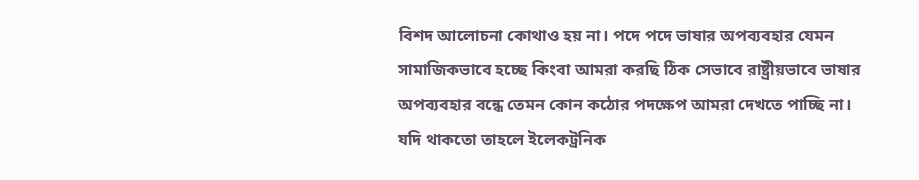বিশদ আলোচনা কোথাও হয় না। পদে পদে ভাষার অপব্যবহার যেমন সামাজিকভাবে হচ্ছে কিংবা আমরা করছি ঠিক সেভাবে রাষ্ট্রীয়ভাবে ভাষার অপব্যবহার বন্ধে তেমন কোন কঠোর পদক্ষেপ আমরা দেখতে পাচ্ছি না। যদি থাকতো তাহলে ইলেকট্রনিক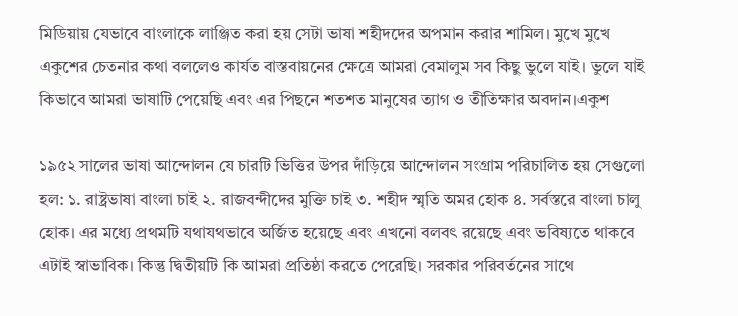মিডিয়ায় যেভাবে বাংলাকে লাঞ্জিত করা হয় সেটা ভাষা শহীদদের অপমান করার শামিল। মুখে মুখে একুশের চেতনার কথা বললেও কার্যত বাস্তবায়নের ক্ষেত্রে আমরা বেমালুম সব কিছু ভুলে যাই। ভুলে যাই কিভাবে আমরা ভাষাটি পেয়েছি এবং এর পিছনে শতশত মানুষের ত্যাগ ও তীতিক্ষার অবদান।একুশ

১৯৫২ সালের ভাষা আন্দোলন যে চারটি ভিত্তির উপর দাঁড়িয়ে আন্দোলন সংগ্রাম পরিচালিত হয় সেগুলো হল: ১. রাষ্ট্রভাষা বাংলা চাই ২. রাজবন্দীদের মুক্তি চাই ৩. শহীদ স্মৃতি অমর হোক ৪. সর্বস্তরে বাংলা চালু হোক। এর মধ্যে প্রথমটি যথাযথভাবে অর্জিত হয়েছে এবং এখনো বলবৎ রয়েছে এবং ভবিষ্যতে থাকবে এটাই স্বাভাবিক। কিন্তু দ্বিতীয়টি কি আমরা প্রতিষ্ঠা করতে পেরেছি। সরকার পরিবর্তনের সাথে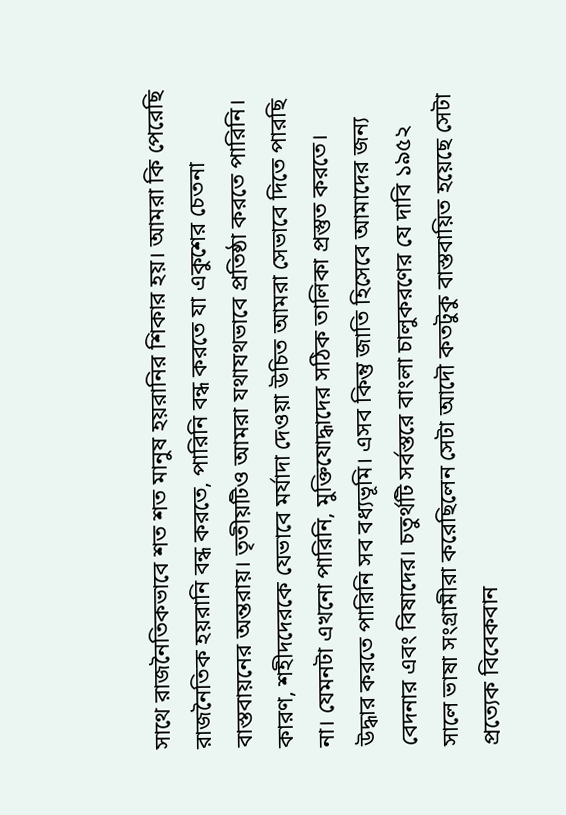সাথে রাজনৈতিকভাবে শত শত মানুষ হয়রানির শিকার হয়। আমরা কি পেরেছি রাজনৈতিক হয়রানি বন্ধ করতে, পারিনি বন্ধ করতে যা একুশের চেতনা বাস্তবায়নের অন্তরায়। তৃতীয়টিও আমরা যথাযথভাবে প্রতিষ্ঠা করতে পারিনি। কারণ, শহীদদেরকে যেভাবে মর্যাদা দেওয়া উচিত আমরা সেভাবে দিতে পারছি না। যেমনটা এখনো পারিনি, মুক্তিযোদ্ধাদের সঠিক তালিকা প্রস্তুত করতে। উদ্ধার করতে পারিনি সব বধ্যভূমি। এসব কিন্তু জাতি হিসেবে আমাদের জন্য বেদনার এবং বিষাদের। চতুর্থটি সর্বস্তরে বাংলা চালুকরণের যে দাবি ১৯৫২ সালে ভাষা সংগ্রামীরা করেছিলেন সেটা আদৌ কতটুকু বাস্তবায়িত হয়েছে সেটা প্রত্যেক বিবেকবান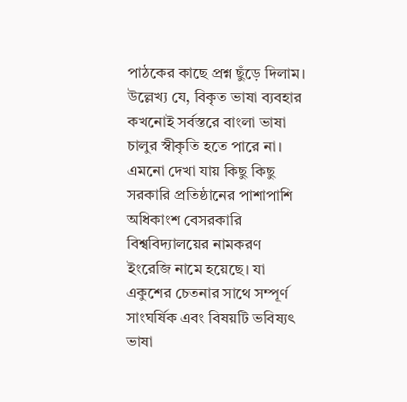পাঠকের কাছে প্রশ্ন ছুঁড়ে দিলাম। উল্লেখ্য যে, বিকৃত ভাষা ব্যবহার কখনোই সর্বস্তরে বাংলা ভাষা চালুর স্বীকৃতি হতে পারে না। এমনো দেখা যায় কিছু কিছু সরকারি প্রতিষ্ঠানের পাশাপাশি অধিকাংশ বেসরকারি বিশ্ববিদ্যালয়ের নামকরণ ইংরেজি নামে হয়েছে। যা একুশের চেতনার সাথে সম্পূর্ণ সাংঘর্ষিক এবং বিষয়টি ভবিষ্যৎ ভাষা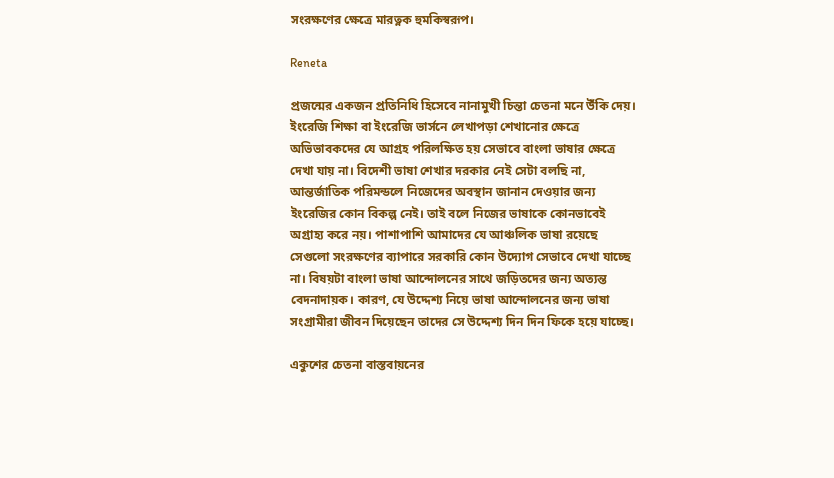সংরক্ষণের ক্ষেত্রে মারত্নক হুমকিস্বরূপ।

Reneta

প্রজন্মের একজন প্রতিনিধি হিসেবে নানামুখী চিন্তা চেতনা মনে উঁকি দেয়। ইংরেজি শিক্ষা বা ইংরেজি ভার্সনে লেখাপড়া শেখানোর ক্ষেত্রে অভিভাবকদের যে আগ্রহ পরিলক্ষিত হয় সেভাবে বাংলা ভাষার ক্ষেত্রে দেখা যায় না। বিদেশী ভাষা শেখার দরকার নেই সেটা বলছি না, আন্তর্জাতিক পরিমন্ডলে নিজেদের অবস্থান জানান দেওয়ার জন্য ইংরেজির কোন বিকল্প নেই। তাই বলে নিজের ভাষাকে কোনভাবেই অগ্রাহ্য করে নয়। পাশাপাশি আমাদের যে আঞ্চলিক ভাষা রয়েছে সেগুলো সংরক্ষণের ব্যাপারে সরকারি কোন উদ্যোগ সেভাবে দেখা যাচ্ছে না। বিষয়টা বাংলা ভাষা আন্দোলনের সাথে জড়িতদের জন্য অত্যন্ত বেদনাদায়ক। কারণ, যে উদ্দেশ্য নিয়ে ভাষা আন্দোলনের জন্য ভাষা সংগ্রামীরা জীবন দিয়েছেন তাদের সে উদ্দেশ্য দিন দিন ফিকে হয়ে যাচ্ছে।

একুশের চেতনা বাস্তবায়নের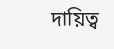দায়িত্ব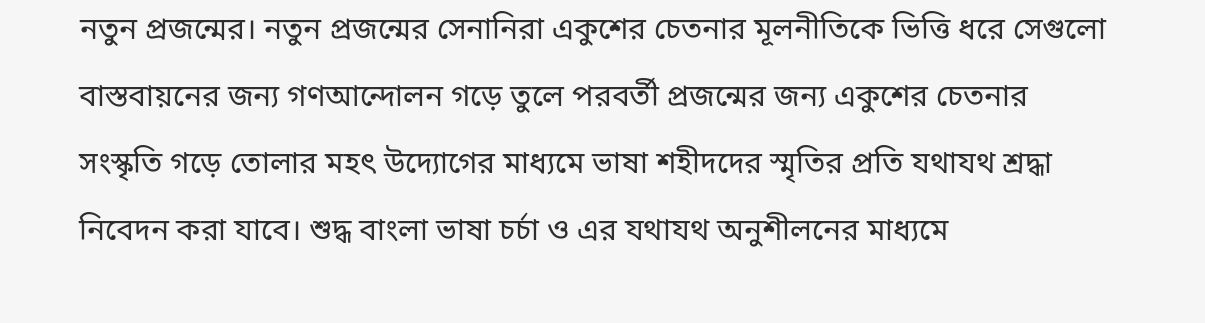নতুন প্রজন্মের। নতুন প্রজন্মের সেনানিরা একুশের চেতনার মূলনীতিকে ভিত্তি ধরে সেগুলো বাস্তবায়নের জন্য গণআন্দোলন গড়ে তুলে পরবর্তী প্রজন্মের জন্য একুশের চেতনার সংস্কৃতি গড়ে তোলার মহৎ উদ্যোগের মাধ্যমে ভাষা শহীদদের স্মৃতির প্রতি যথাযথ শ্রদ্ধা নিবেদন করা যাবে। শুদ্ধ বাংলা ভাষা চর্চা ও এর যথাযথ অনুশীলনের মাধ্যমে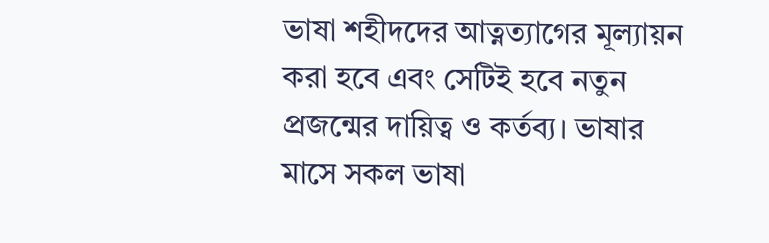ভাষা শহীদদের আত্নত্যাগের মূল্যায়ন করা হবে এবং সেটিই হবে নতুন প্রজন্মের দায়িত্ব ও কর্তব্য। ভাষার মাসে সকল ভাষা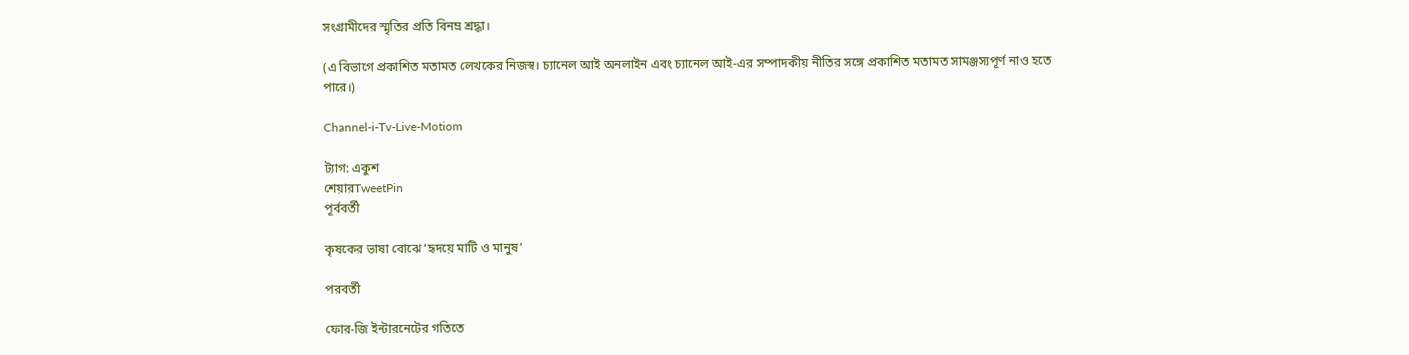সংগ্রামীদের স্মৃতির প্রতি বিনম্র শ্রদ্ধা।

(এ বিভাগে প্রকাশিত মতামত লেখকের নিজস্ব। চ্যানেল আই অনলাইন এবং চ্যানেল আই-এর সম্পাদকীয় নীতির সঙ্গে প্রকাশিত মতামত সামঞ্জস্যপূর্ণ নাও হতে পারে।)

Channel-i-Tv-Live-Motiom

ট্যাগ: একুশ
শেয়ারTweetPin
পূর্ববর্তী

কৃষকের ভাষা বোঝে ‘হৃদয়ে মাটি ও মানুষ’

পরবর্তী

ফোর-জি ইন্টারনেটের গতিতে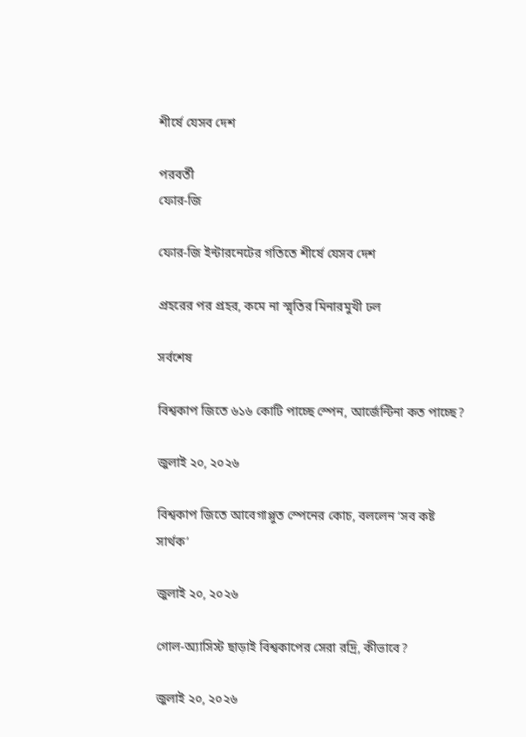শীর্ষে যেসব দেশ

পরবর্তী
ফোর-জি

ফোর-জি ইন্টারনেটের গতিতে শীর্ষে যেসব দেশ

প্রহরের পর প্রহর, কমে না স্মৃতির মিনারমুখী ঢল

সর্বশেষ

বিশ্বকাপ জিতে ৬১৬ কোটি পাচ্ছে স্পেন, আর্জেন্টিনা কত পাচ্ছে?

জুলাই ২০, ২০২৬

বিশ্বকাপ জিতে আবেগাপ্লুত স্পেনের কোচ, বললেন ‘সব কষ্ট সার্থক’

জুলাই ২০, ২০২৬

গোল-অ্যাসিস্ট ছাড়াই বিশ্বকাপের সেরা রদ্রি, কীভাবে?

জুলাই ২০, ২০২৬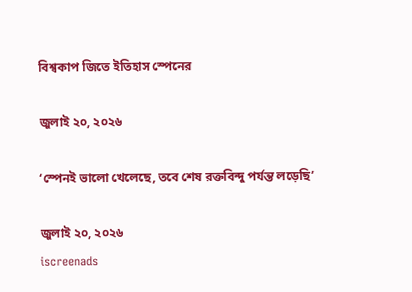বিশ্বকাপ জিতে ইতিহাস স্পেনের

জুলাই ২০, ২০২৬

‘স্পেনই ভালো খেলেছে, তবে শেষ রক্তবিন্দু পর্যন্ত লড়েছি’

জুলাই ২০, ২০২৬
iscreenads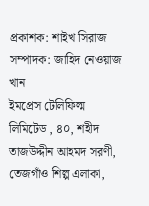প্রকাশক: শাইখ সিরাজ
সম্পাদক: জাহিদ নেওয়াজ খান
ইমপ্রেস টেলিফিল্ম লিমিটেড , ৪০, শহীদ তাজউদ্দীন আহমদ সরণী, তেজগাঁও শিল্প এলাকা,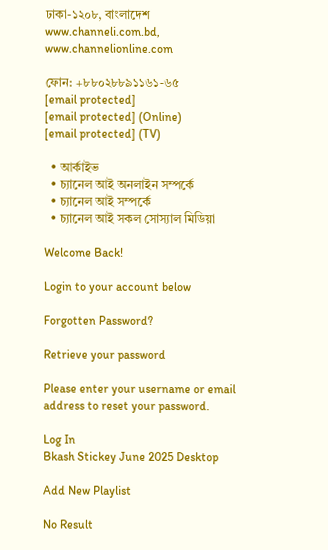ঢাকা-১২০৮, বাংলাদেশ
www.channeli.com.bd,
www.channelionline.com

ফোন: +৮৮০২৮৮৯১১৬১-৬৫
[email protected]
[email protected] (Online)
[email protected] (TV)

  • আর্কাইভ
  • চ্যানেল আই অনলাইন সম্পর্কে
  • চ্যানেল আই সম্পর্কে
  • চ্যানেল আই সকল সোস্যাল মিডিয়া

Welcome Back!

Login to your account below

Forgotten Password?

Retrieve your password

Please enter your username or email address to reset your password.

Log In
Bkash Stickey June 2025 Desktop

Add New Playlist

No Result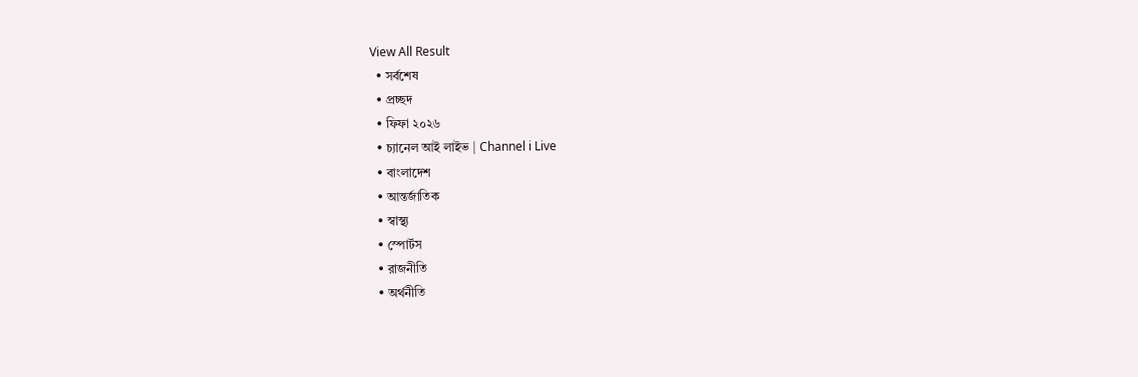View All Result
  • সর্বশেষ
  • প্রচ্ছদ
  • ফিফা ২০২৬
  • চ্যানেল আই লাইভ | Channel i Live
  • বাংলাদেশ
  • আন্তর্জাতিক
  • স্বাস্থ্য
  • স্পোর্টস
  • রাজনীতি
  • অর্থনীতি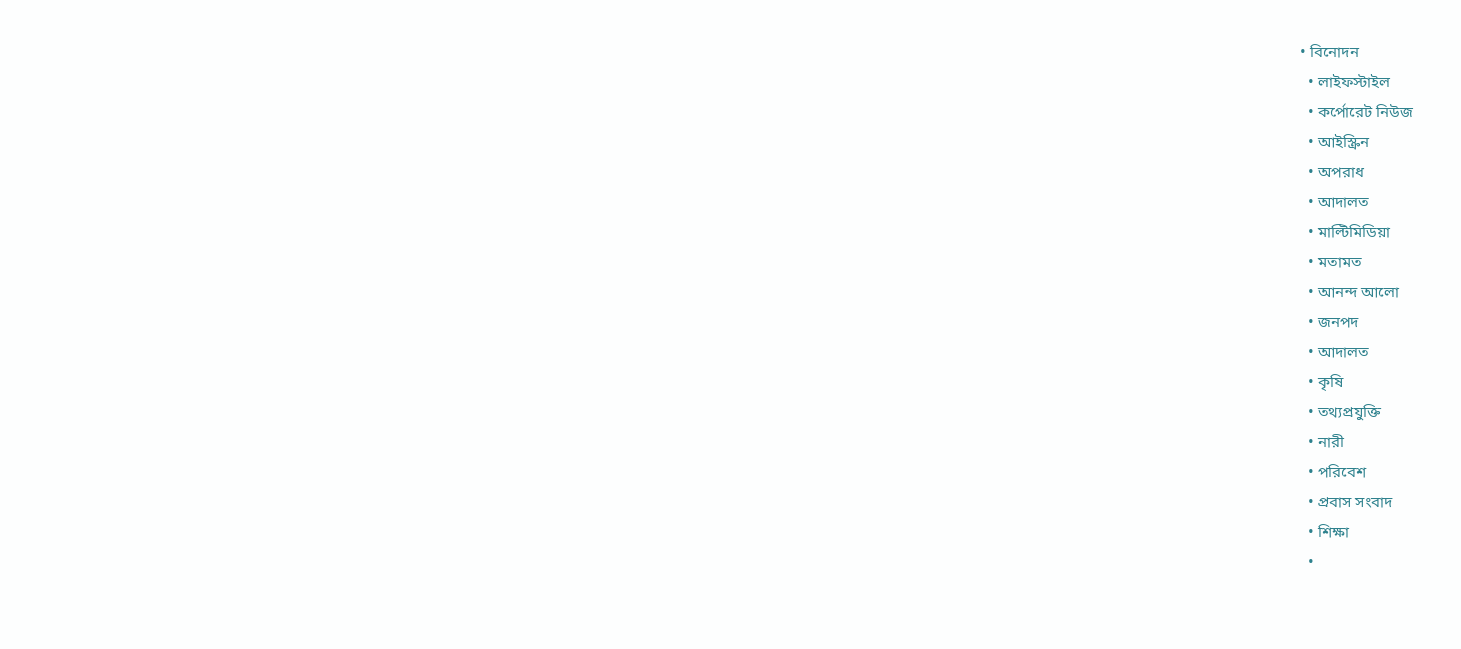• বিনোদন
  • লাইফস্টাইল
  • কর্পোরেট নিউজ
  • আইস্ক্রিন
  • অপরাধ
  • আদালত
  • মাল্টিমিডিয়া
  • মতামত
  • আনন্দ আলো
  • জনপদ
  • আদালত
  • কৃষি
  • তথ্যপ্রযুক্তি
  • নারী
  • পরিবেশ
  • প্রবাস সংবাদ
  • শিক্ষা
  •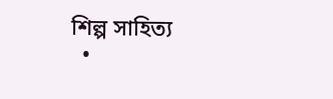শিল্প সাহিত্য
  •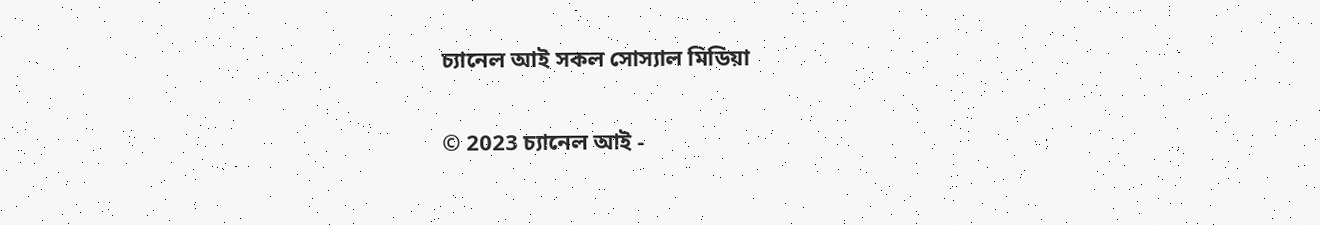চ্যানেল আই সকল সোস্যাল মিডিয়া

© 2023 চ্যানেল আই -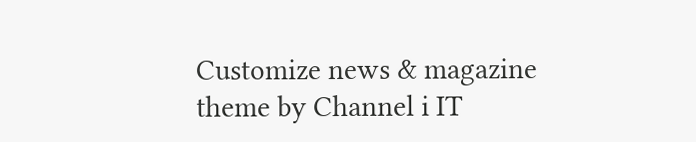Customize news & magazine theme by Channel i IT